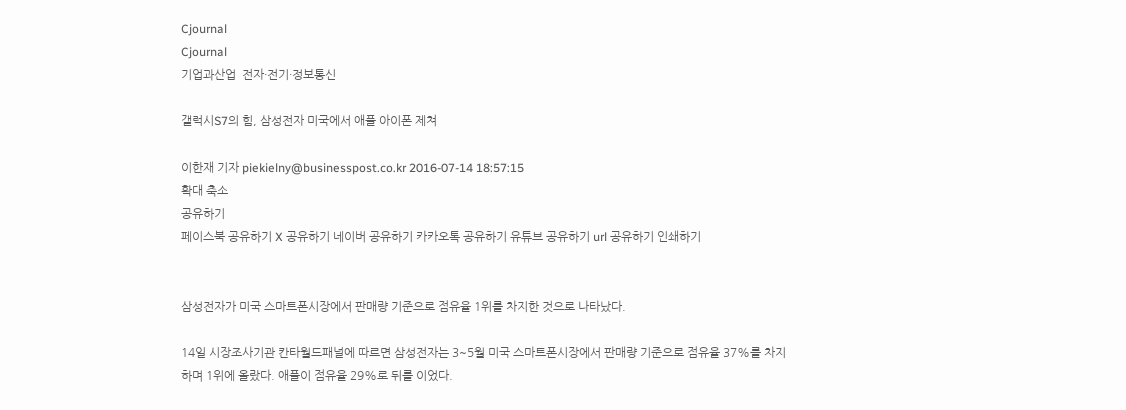Cjournal
Cjournal
기업과산업  전자·전기·정보통신

갤럭시S7의 힘, 삼성전자 미국에서 애플 아이폰 제쳐

이한재 기자 piekielny@businesspost.co.kr 2016-07-14 18:57:15
확대 축소
공유하기
페이스북 공유하기 X 공유하기 네이버 공유하기 카카오톡 공유하기 유튜브 공유하기 url 공유하기 인쇄하기


삼성전자가 미국 스마트폰시장에서 판매량 기준으로 점유율 1위를 차지한 것으로 나타났다.

14일 시장조사기관 칸타월드패널에 따르면 삼성전자는 3~5월 미국 스마트폰시장에서 판매량 기준으로 점유율 37%를 차지하며 1위에 올랐다. 애플이 점유율 29%로 뒤를 이었다.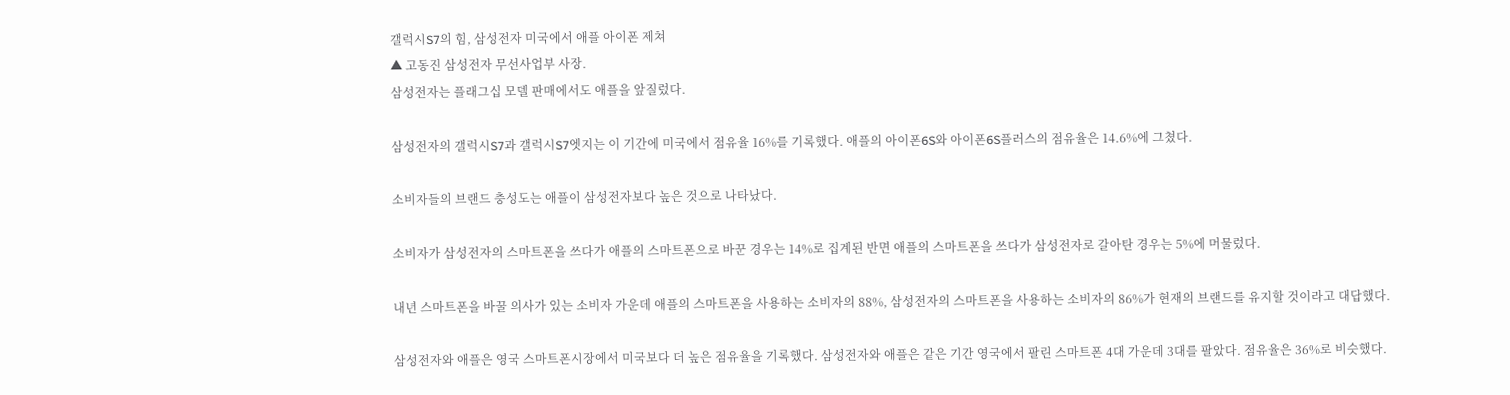갤럭시S7의 힘, 삼성전자 미국에서 애플 아이폰 제쳐
▲ 고동진 삼성전자 무선사업부 사장.
삼성전자는 플래그십 모델 판매에서도 애플을 앞질렀다.

삼성전자의 갤럭시S7과 갤럭시S7엣지는 이 기간에 미국에서 점유율 16%를 기록했다. 애플의 아이폰6S와 아이폰6S플러스의 점유율은 14.6%에 그쳤다.

소비자들의 브랜드 충성도는 애플이 삼성전자보다 높은 것으로 나타났다.

소비자가 삼성전자의 스마트폰을 쓰다가 애플의 스마트폰으로 바꾼 경우는 14%로 집계된 반면 애플의 스마트폰을 쓰다가 삼성전자로 갈아탄 경우는 5%에 머물렀다.

내년 스마트폰을 바꿀 의사가 있는 소비자 가운데 애플의 스마트폰을 사용하는 소비자의 88%, 삼성전자의 스마트폰을 사용하는 소비자의 86%가 현재의 브랜드를 유지할 것이라고 대답했다.

삼성전자와 애플은 영국 스마트폰시장에서 미국보다 더 높은 점유율을 기록했다. 삼성전자와 애플은 같은 기간 영국에서 팔린 스마트폰 4대 가운데 3대를 팔았다. 점유율은 36%로 비슷했다.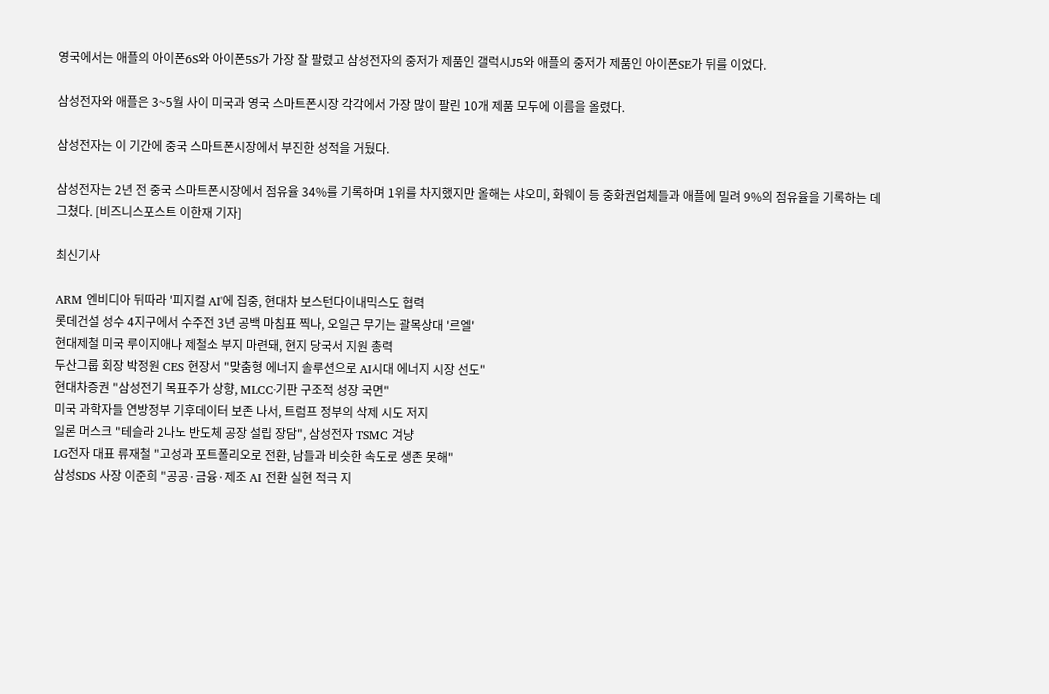영국에서는 애플의 아이폰6S와 아이폰5S가 가장 잘 팔렸고 삼성전자의 중저가 제품인 갤럭시J5와 애플의 중저가 제품인 아이폰SE가 뒤를 이었다.

삼성전자와 애플은 3~5월 사이 미국과 영국 스마트폰시장 각각에서 가장 많이 팔린 10개 제품 모두에 이름을 올렸다.

삼성전자는 이 기간에 중국 스마트폰시장에서 부진한 성적을 거뒀다.

삼성전자는 2년 전 중국 스마트폰시장에서 점유율 34%를 기록하며 1위를 차지했지만 올해는 샤오미, 화웨이 등 중화권업체들과 애플에 밀려 9%의 점유율을 기록하는 데 그쳤다. [비즈니스포스트 이한재 기자]

최신기사

ARM 엔비디아 뒤따라 '피지컬 AI'에 집중, 현대차 보스턴다이내믹스도 협력
롯데건설 성수 4지구에서 수주전 3년 공백 마침표 찍나, 오일근 무기는 괄목상대 '르엘'
현대제철 미국 루이지애나 제철소 부지 마련돼, 현지 당국서 지원 총력
두산그룹 회장 박정원 CES 현장서 "맞춤형 에너지 솔루션으로 AI시대 에너지 시장 선도"
현대차증권 "삼성전기 목표주가 상향, MLCC·기판 구조적 성장 국면"
미국 과학자들 연방정부 기후데이터 보존 나서, 트럼프 정부의 삭제 시도 저지
일론 머스크 "테슬라 2나노 반도체 공장 설립 장담", 삼성전자 TSMC 겨냥
LG전자 대표 류재철 "고성과 포트폴리오로 전환, 남들과 비슷한 속도로 생존 못해"
삼성SDS 사장 이준희 "공공·금융·제조 AI 전환 실현 적극 지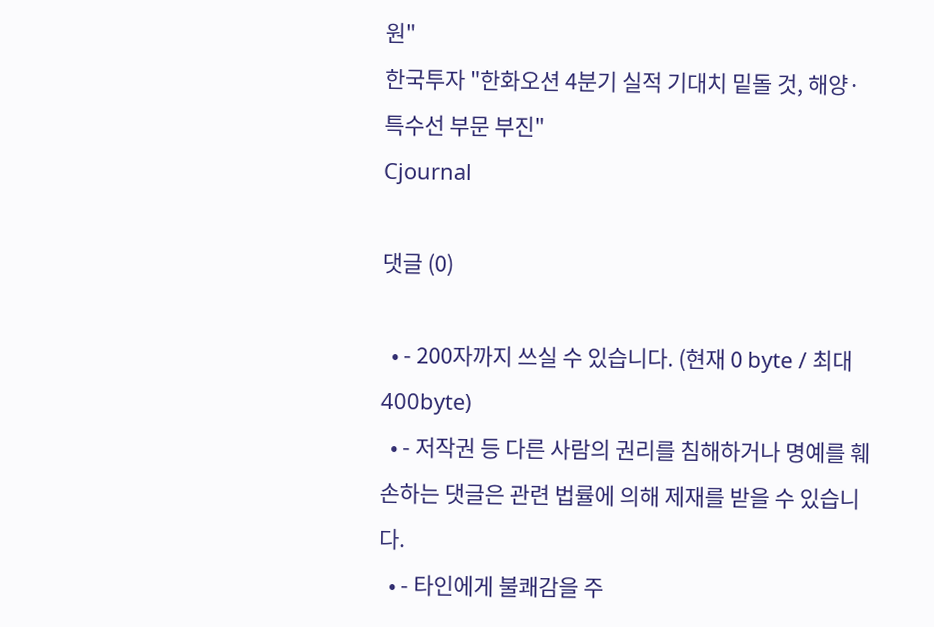원"
한국투자 "한화오션 4분기 실적 기대치 밑돌 것, 해양·특수선 부문 부진"
Cjournal

댓글 (0)

  • - 200자까지 쓰실 수 있습니다. (현재 0 byte / 최대 400byte)
  • - 저작권 등 다른 사람의 권리를 침해하거나 명예를 훼손하는 댓글은 관련 법률에 의해 제재를 받을 수 있습니다.
  • - 타인에게 불쾌감을 주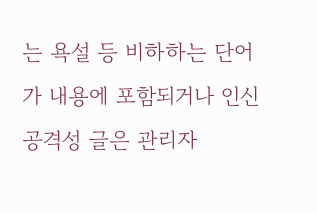는 욕설 등 비하하는 단어가 내용에 포함되거나 인신공격성 글은 관리자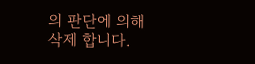의 판단에 의해 삭제 합니다.